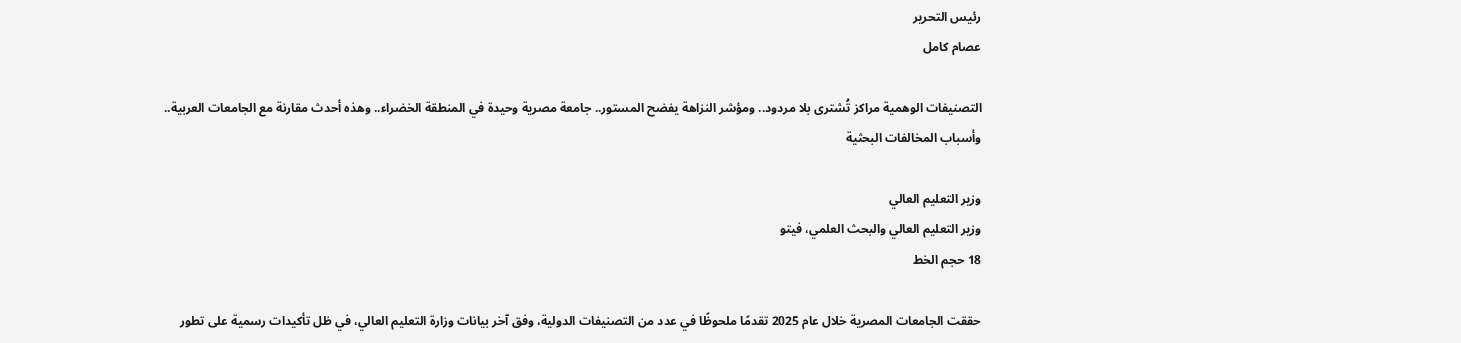رئيس التحرير
عصام كامل

التصنيفات الوهمية مراكز تُشترى بلا مردود.. ومؤشر النزاهة يفضح المستور.. جامعة مصرية وحيدة في المنطقة الخضراء.. وهذه أحدث مقارنة مع الجامعات العربية.. وأسباب المخالفات البحثية

وزير التعليم العالي
وزير التعليم العالي والبحث العلمي، فيتو
18 حجم الخط

حققت الجامعات المصرية خلال عام 2025 تقدمًا ملحوظًا في عدد من التصنيفات الدولية، وفق آخر بيانات وزارة التعليم العالي، في ظل تأكيدات رسمية على تطور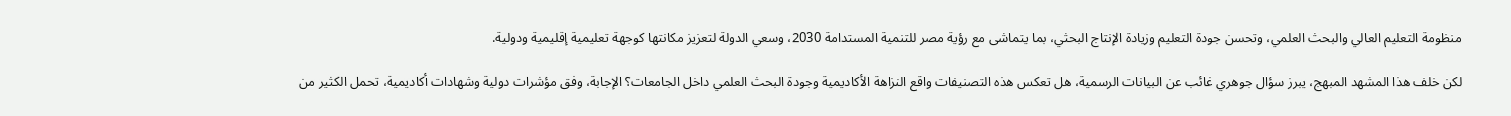منظومة التعليم العالي والبحث العلمي، وتحسن جودة التعليم وزيادة الإنتاج البحثي، بما يتماشى مع رؤية مصر للتنمية المستدامة 2030، وسعي الدولة لتعزيز مكانتها كوجهة تعليمية إقليمية ودولية.

لكن خلف هذا المشهد المبهج، يبرز سؤال جوهري غائب عن البيانات الرسمية، هل تعكس هذه التصنيفات واقع النزاهة الأكاديمية وجودة البحث العلمي داخل الجامعات؟ الإجابة، وفق مؤشرات دولية وشهادات أكاديمية، تحمل الكثير من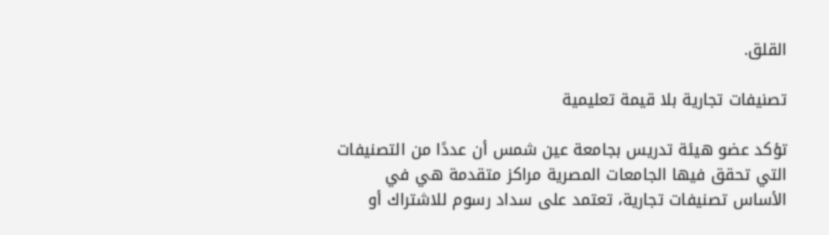القلق.

تصنيفات تجارية بلا قيمة تعليمية

تؤكد عضو هيئة تدريس بجامعة عين شمس أن عددًا من التصنيفات التي تحقق فيها الجامعات المصرية مراكز متقدمة هي في الأساس تصنيفات تجارية، تعتمد على سداد رسوم للاشتراك أو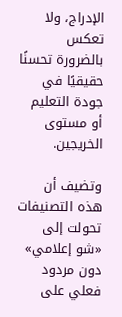الإدراج، ولا تعكس بالضرورة تحسنًا حقيقيًا في جودة التعليم أو مستوى الخريجين.

وتضيف أن هذه التصنيفات تحولت إلى «شو إعلامي» دون مردود فعلي على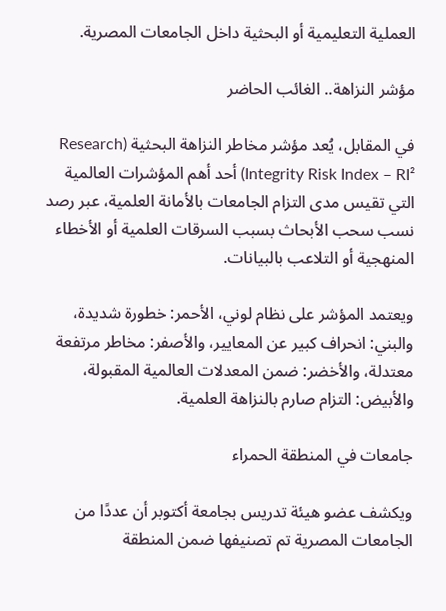العملية التعليمية أو البحثية داخل الجامعات المصرية.

مؤشر النزاهة.. الغائب الحاضر

في المقابل، يُعد مؤشر مخاطر النزاهة البحثية (Research Integrity Risk Index – RI²) أحد أهم المؤشرات العالمية التي تقيس مدى التزام الجامعات بالأمانة العلمية، عبر رصد نسب سحب الأبحاث بسبب السرقات العلمية أو الأخطاء المنهجية أو التلاعب بالبيانات.

ويعتمد المؤشر على نظام لوني، الأحمر: خطورة شديدة، والبني: انحراف كبير عن المعايير، والأصفر: مخاطر مرتفعة معتدلة، والأخضر: ضمن المعدلات العالمية المقبولة، والأبيض: التزام صارم بالنزاهة العلمية.

جامعات في المنطقة الحمراء

ويكشف عضو هيئة تدريس بجامعة أكتوبر أن عددًا من الجامعات المصرية تم تصنيفها ضمن المنطقة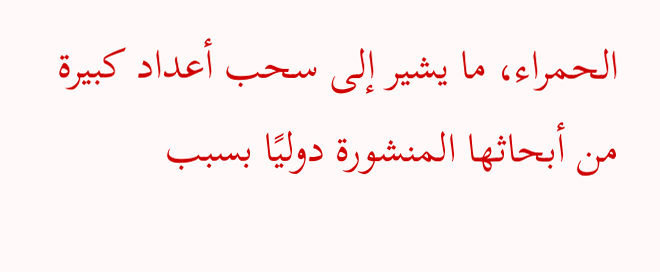الحمراء، ما يشير إلى سحب أعداد كبيرة من أبحاثها المنشورة دوليًا بسبب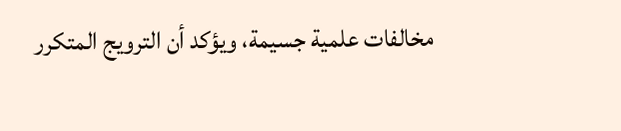مخالفات علمية جسيمة، ويؤكد أن الترويج المتكرر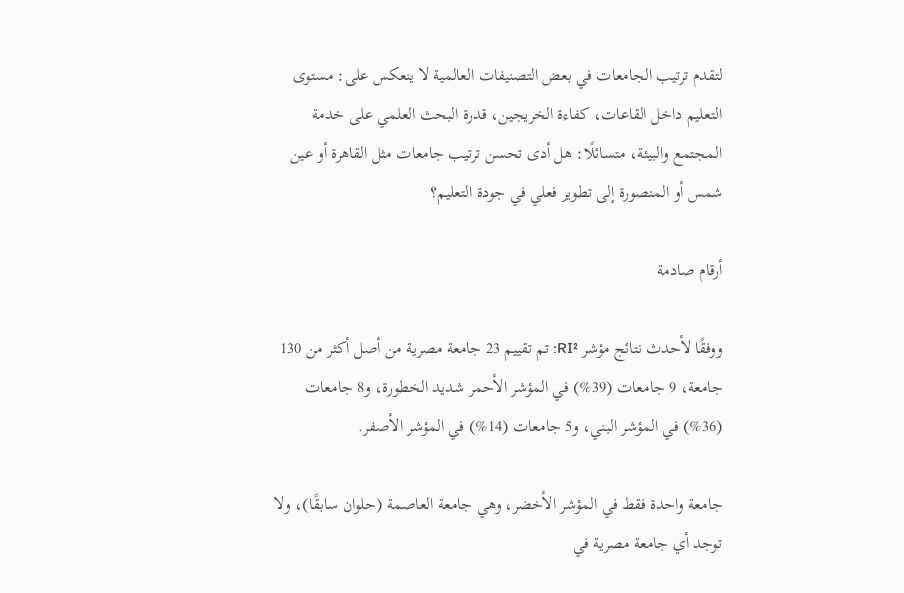لتقدم ترتيب الجامعات في بعض التصنيفات العالمية لا ينعكس على: مستوى التعليم داخل القاعات، كفاءة الخريجين، قدرة البحث العلمي على خدمة المجتمع والبيئة، متسائلًا: هل أدى تحسن ترتيب جامعات مثل القاهرة أو عين شمس أو المنصورة إلى تطوير فعلي في جودة التعليم؟

أرقام صادمة

ووفقًا لأحدث نتائج مؤشر RI²: تم تقييم 23 جامعة مصرية من أصل أكثر من 130 جامعة، 9 جامعات (39%) في المؤشر الأحمر شديد الخطورة، و8 جامعات (36%) في المؤشر البني، و5 جامعات (14%) في المؤشر الأصفر.

جامعة واحدة فقط في المؤشر الأخضر، وهي جامعة العاصمة (حلوان سابقًا)، ولا توجد أي جامعة مصرية في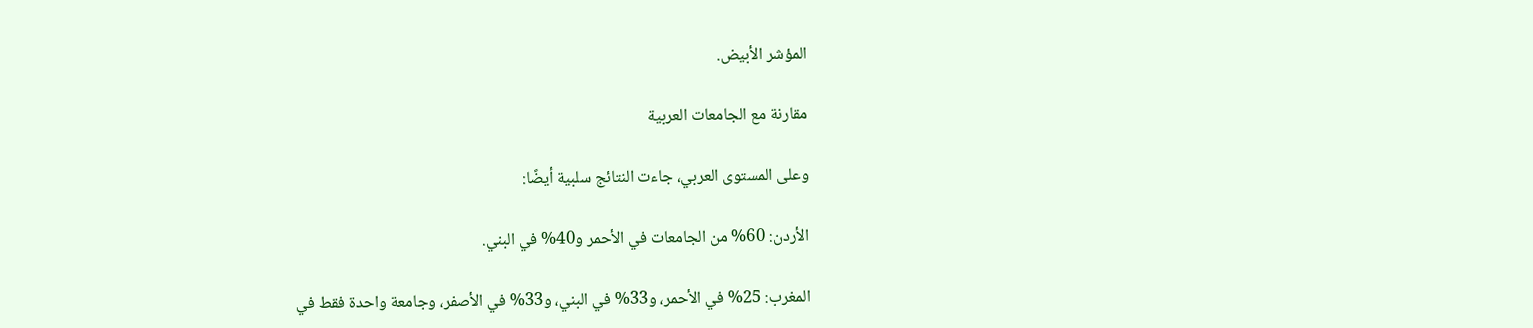المؤشر الأبيض.

مقارنة مع الجامعات العربية

وعلى المستوى العربي، جاءت النتائج سلبية أيضًا:

الأردن: 60% من الجامعات في الأحمر و40% في البني.

المغرب: 25% في الأحمر، و33% في البني، و33% في الأصفر، وجامعة واحدة فقط في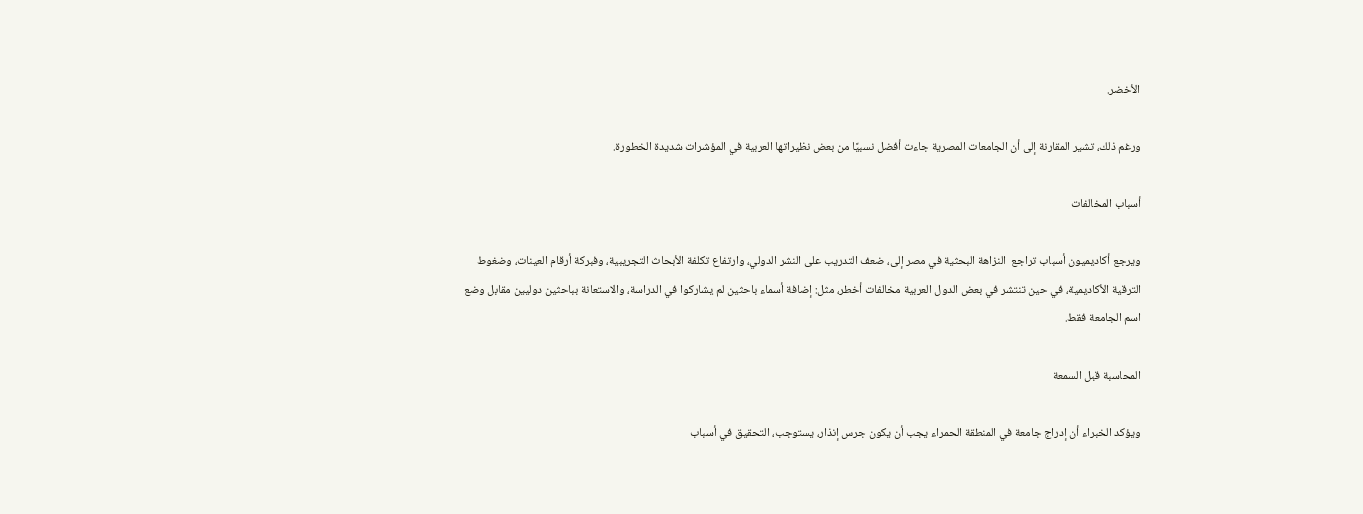الأخضر.

ورغم ذلك، تشير المقارنة إلى أن الجامعات المصرية جاءت أفضل نسبيًا من بعض نظيراتها العربية في المؤشرات شديدة الخطورة.

أسباب المخالفات

ويرجع أكاديميون أسباب تراجع  النزاهة البحثية في مصر إلى، ضعف التدريب على النشر الدولي، وارتفاع تكلفة الأبحاث التجريبية، وفبركة أرقام العينات، وضغوط الترقية الأكاديمية، في حين تنتشر في بعض الدول العربية مخالفات أخطر، مثل: إضافة أسماء باحثين لم يشاركوا في الدراسة، والاستعانة بباحثين دوليين مقابل وضع اسم الجامعة فقط.

المحاسبة قبل السمعة

ويؤكد الخبراء أن إدراج جامعة في المنطقة الحمراء يجب أن يكون جرس إنذار، يستوجب، التحقيق في أسباب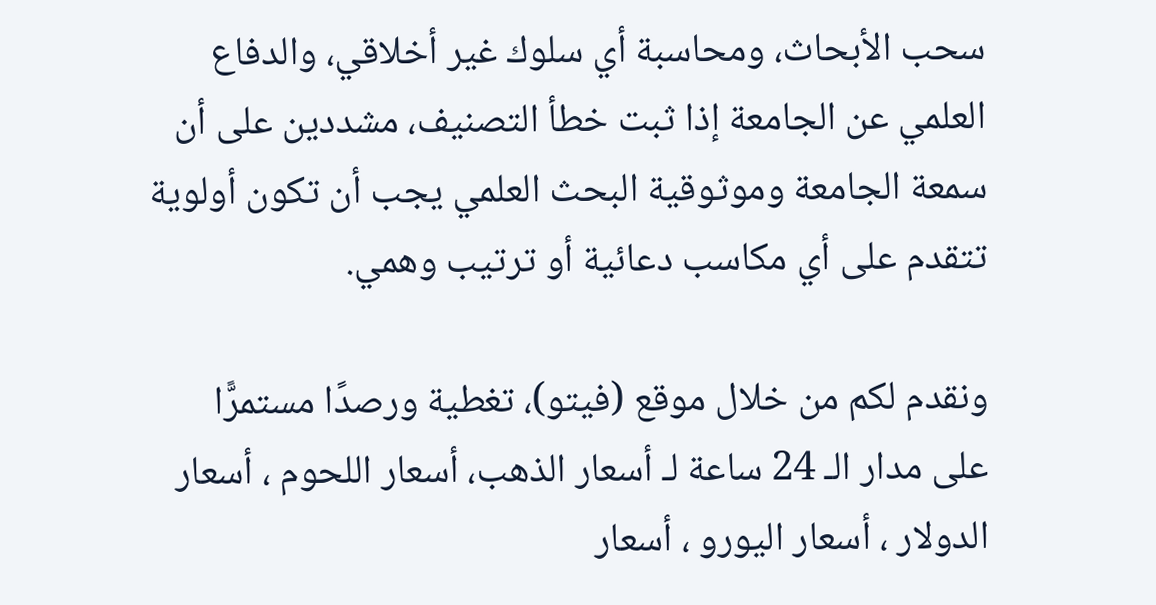سحب الأبحاث، ومحاسبة أي سلوك غير أخلاقي، والدفاع العلمي عن الجامعة إذا ثبت خطأ التصنيف، مشددين على أن سمعة الجامعة وموثوقية البحث العلمي يجب أن تكون أولوية تتقدم على أي مكاسب دعائية أو ترتيب وهمي.

ونقدم لكم من خلال موقع (فيتو)، تغطية ورصدًا مستمرًّا على مدار الـ 24 ساعة لـ أسعار الذهب، أسعار اللحوم ، أسعار الدولار ، أسعار اليورو ، أسعار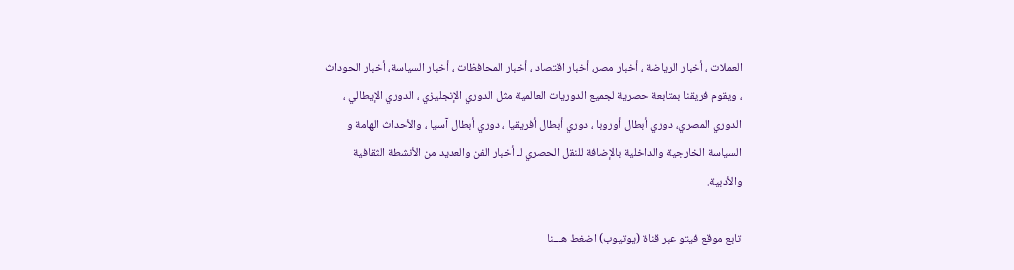العملات ، أخبار الرياضة ، أخبار مصر، أخبار اقتصاد ، أخبار المحافظات ، أخبار السياسة، أخبار الحوداث ، ويقوم فريقنا بمتابعة حصرية لجميع الدوريات العالمية مثل الدوري الإنجليزي ، الدوري الإيطالي ، الدوري المصري، دوري أبطال أوروبا ، دوري أبطال أفريقيا ، دوري أبطال آسيا ، والأحداث الهامة و السياسة الخارجية والداخلية بالإضافة للنقل الحصري لـ أخبار الفن والعديد من الأنشطة الثقافية والأدبية.

تابع موقع فيتو عبر قناة (يوتيوب) اضغط هـــنا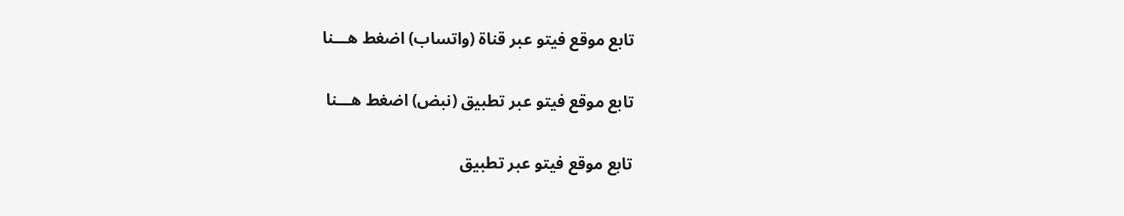تابع موقع فيتو عبر قناة (واتساب) اضغط هـــنا

تابع موقع فيتو عبر تطبيق (نبض) اضغط هـــنا

تابع موقع فيتو عبر تطبيق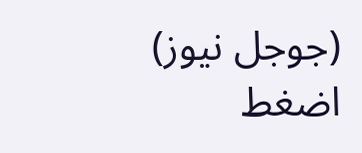(جوجل نيوز) اضغط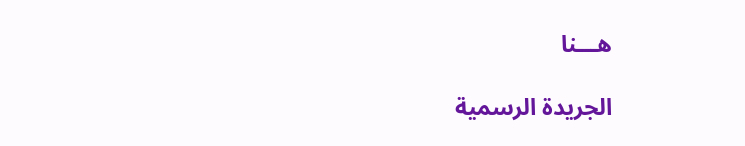هـــنا

الجريدة الرسمية